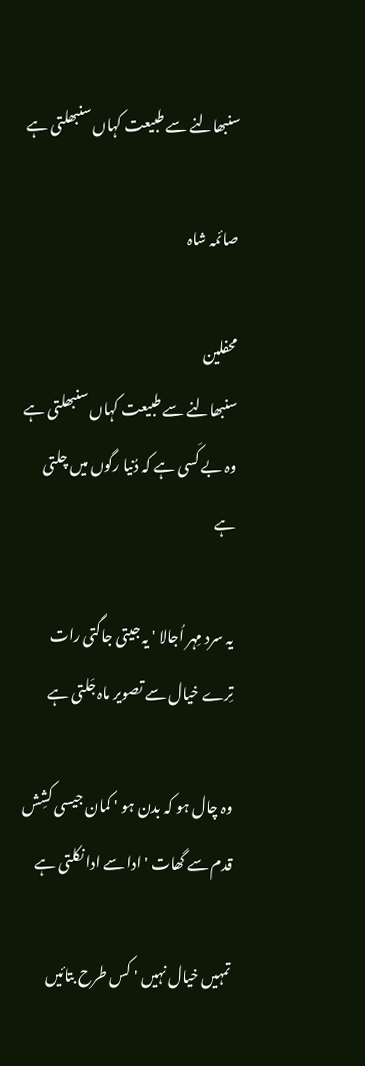سنبھالنے سے طبیعت کہاں سنبھلتی ہے

صائمہ شاہ

محفلین
سنبھالنے سے طبیعت کہاں سنبھلتی ہے
وہ بے کَسی ہے کہ دُنیا رگوں میں چلتی ہے

یہ سرد مِہر اُجالا ' یہ جیتی جاگتی رات
تِرے خیال سے تصویر ماہ جَلتی ہے

وہ چال ہو کہ بدن ہو ' کمان جیسی کشِش
قدم سے گھات ' ادا سے ادا نکلتی ہے

تمہیں خیال نہیں ' کس طرح بتائیں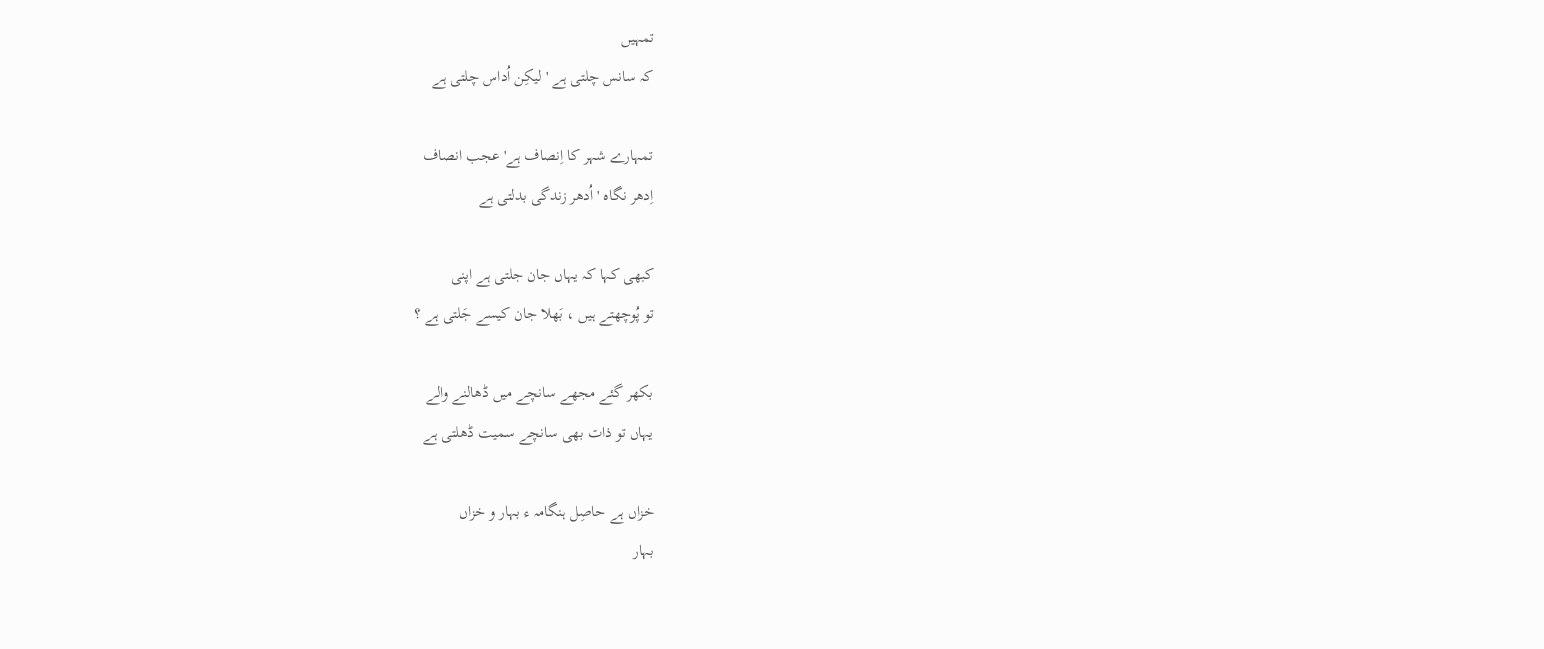تمہیں
کہ سانس چلتی ہے ' لیکِن اُداس چلتی ہے

تمہارے شہر کا اِنصاف ہے' عجب انصاف
اِدھر نگاہ ' اُدھر زندگی بدلتی ہے

کبھی کہا کہ یہاں جان جلتی ہے اپنی
تو پُوچھتے ہیں ، بَھلا جان کیسے جَلتی ہے ؟

بکھر گئے مجھے سانچے میں ڈھالنے والے
یہاں تو ذات بھی سانچے سمیت ڈھلتی ہے

خزاں ہے حاصِل ہنگامہ ء بہار و خزاں
بہار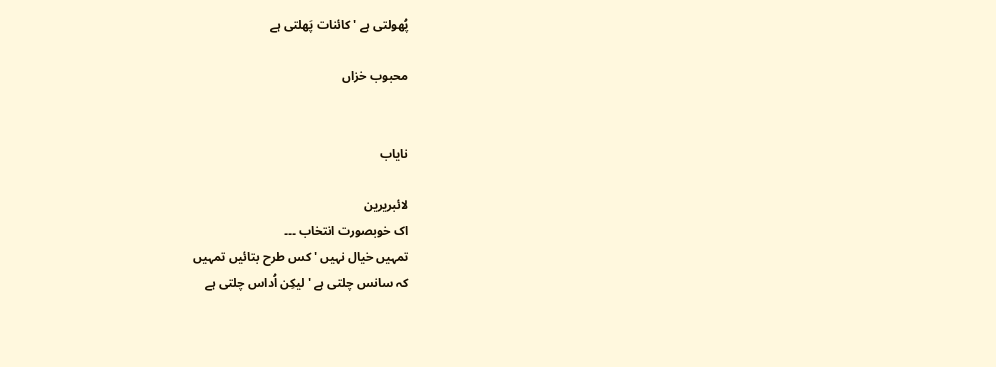پُھولتی ہے ' کائنات پَھلتی ہے

محبوب خزاں


نایاب

لائبریرین
اک خوبصورت انتخاب ۔۔۔
تمہیں خیال نہیں ' کس طرح بتائیں تمہیں
کہ سانس چلتی ہے ' لیکِن اُداس چلتی ہے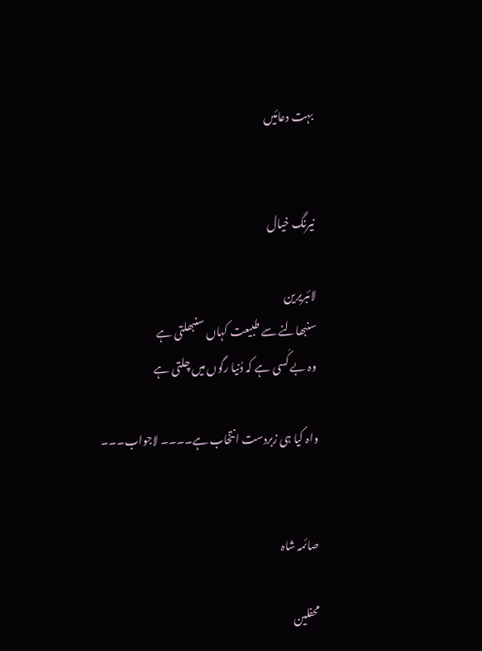بہت دعائیں


نیرنگ خیال

لائبریرین
سنبھالنے سے طبیعت کہاں سنبھلتی ہے
وہ بے کَسی ہے کہ دُنیا رگوں میں چلتی ہے

واہ کیا ہی زبردست انتخاب ہے۔۔۔۔ لاجواب۔۔۔


صائمہ شاہ

محفلین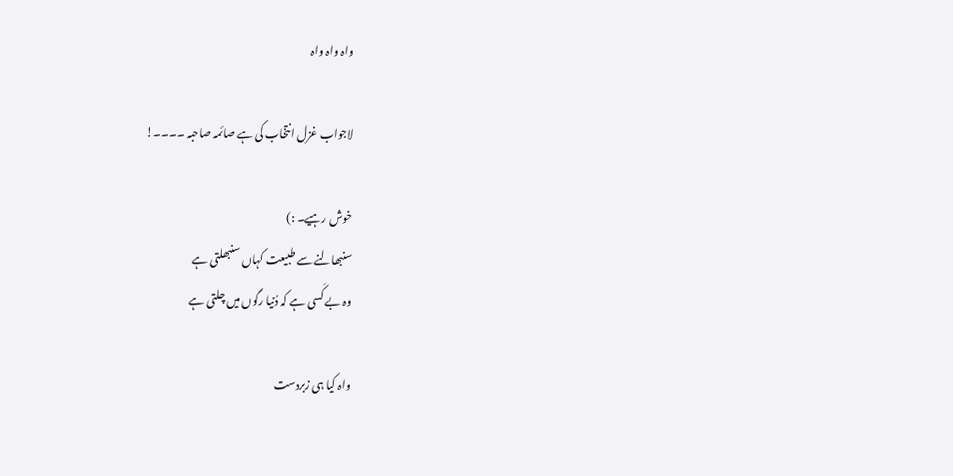واہ واہ واہ

لاجواب غزل انتخاب کی ہے صائمہ صاحبہ ۔۔۔۔!

خوش رہیے۔ :)
سنبھالنے سے طبیعت کہاں سنبھلتی ہے
وہ بے کَسی ہے کہ دُنیا رگوں میں چلتی ہے

واہ کیا ہی زبردست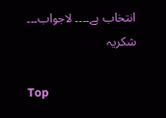انتخاب ہے۔۔۔۔ لاجواب۔۔۔
شکریہ

Top